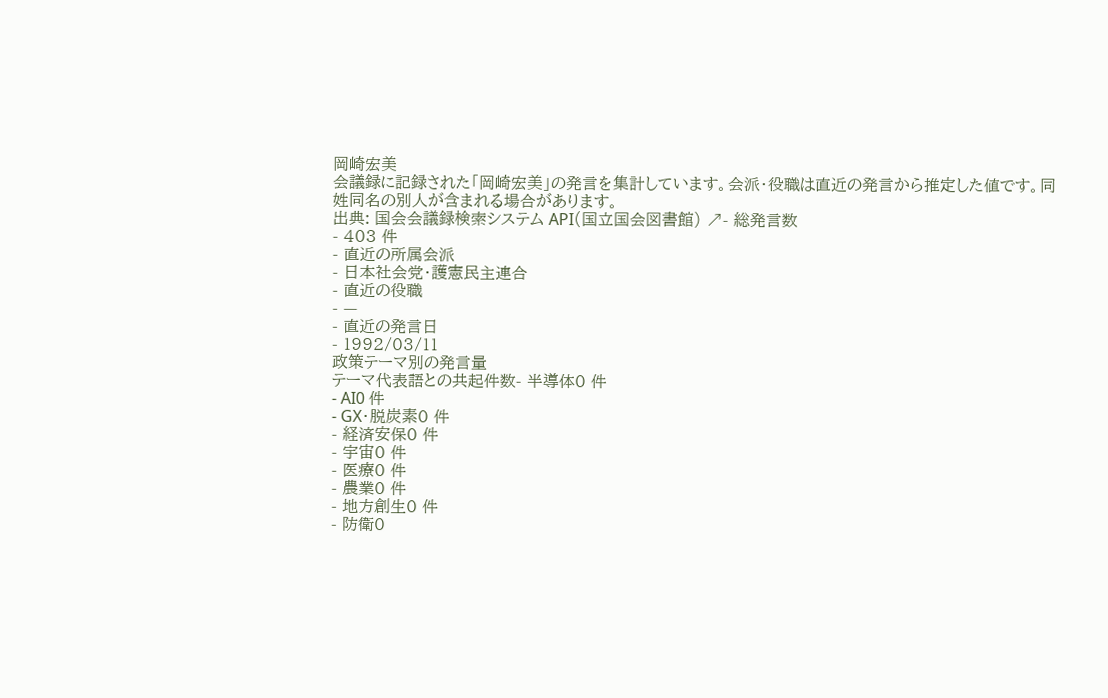岡崎宏美
会議録に記録された「岡崎宏美」の発言を集計しています。会派・役職は直近の発言から推定した値です。同姓同名の別人が含まれる場合があります。
出典: 国会会議録検索システム API(国立国会図書館) ↗- 総発言数
- 403 件
- 直近の所属会派
- 日本社会党・護憲民主連合
- 直近の役職
- —
- 直近の発言日
- 1992/03/11
政策テーマ別の発言量
テーマ代表語との共起件数- 半導体0 件
- AI0 件
- GX・脱炭素0 件
- 経済安保0 件
- 宇宙0 件
- 医療0 件
- 農業0 件
- 地方創生0 件
- 防衛0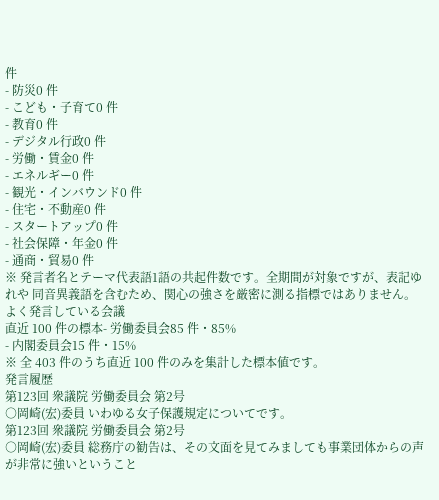件
- 防災0 件
- こども・子育て0 件
- 教育0 件
- デジタル行政0 件
- 労働・賃金0 件
- エネルギー0 件
- 観光・インバウンド0 件
- 住宅・不動産0 件
- スタートアップ0 件
- 社会保障・年金0 件
- 通商・貿易0 件
※ 発言者名とテーマ代表語1語の共起件数です。全期間が対象ですが、表記ゆれや 同音異義語を含むため、関心の強さを厳密に測る指標ではありません。
よく発言している会議
直近 100 件の標本- 労働委員会85 件・85%
- 内閣委員会15 件・15%
※ 全 403 件のうち直近 100 件のみを集計した標本値です。
発言履歴
第123回 衆議院 労働委員会 第2号
○岡崎(宏)委員 いわゆる女子保護規定についてです。
第123回 衆議院 労働委員会 第2号
○岡崎(宏)委員 総務庁の勧告は、その文面を見てみましても事業団体からの声が非常に強いということ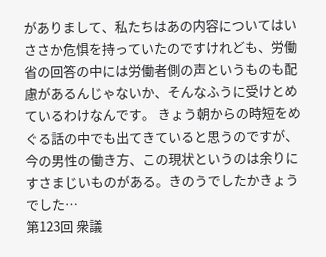がありまして、私たちはあの内容についてはいささか危惧を持っていたのですけれども、労働省の回答の中には労働者側の声というものも配慮があるんじゃないか、そんなふうに受けとめているわけなんです。 きょう朝からの時短をめぐる話の中でも出てきていると思うのですが、今の男性の働き方、この現状というのは余りにすさまじいものがある。きのうでしたかきょうでした…
第123回 衆議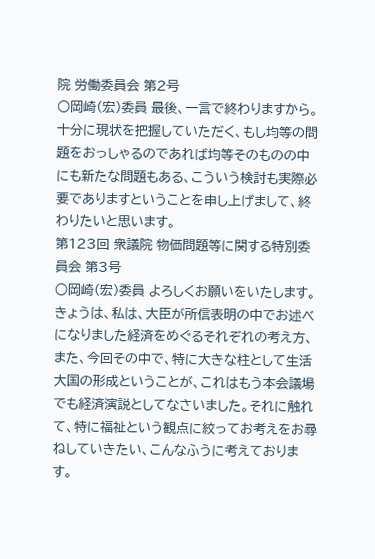院 労働委員会 第2号
○岡崎(宏)委員 最後、一言で終わりますから。 十分に現状を把握していただく、もし均等の問題をおっしゃるのであれば均等そのものの中にも新たな問題もある、こういう検討も実際必要でありますということを申し上げまして、終わりたいと思います。
第123回 衆議院 物価問題等に関する特別委員会 第3号
○岡崎(宏)委員 よろしくお願いをいたします。 きょうは、私は、大臣が所信表明の中でお述べになりました経済をめぐるそれぞれの考え方、また、今回その中で、特に大きな柱として生活大国の形成ということが、これはもう本会議場でも経済演説としてなさいました。それに触れて、特に福祉という観点に絞ってお考えをお尋ねしていきたい、こんなふうに考えております。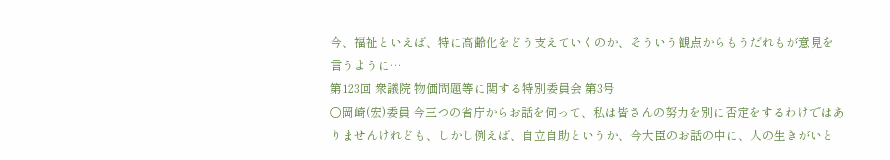今、福祉といえば、特に高齢化をどう支えていくのか、そういう観点からもうだれもが意見を言うように…
第123回 衆議院 物価問題等に関する特別委員会 第3号
○岡崎(宏)委員 今三つの省庁からお話を伺って、私は皆さんの努力を別に否定をするわけではありませんけれども、しかし例えば、自立自助というか、今大臣のお話の中に、人の生きがいと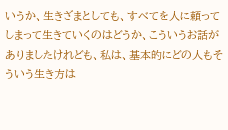いうか、生きざまとしても、すべてを人に頼ってしまって生きていくのはどうか、こういうお話がありましたけれども、私は、基本的にどの人もそういう生き方は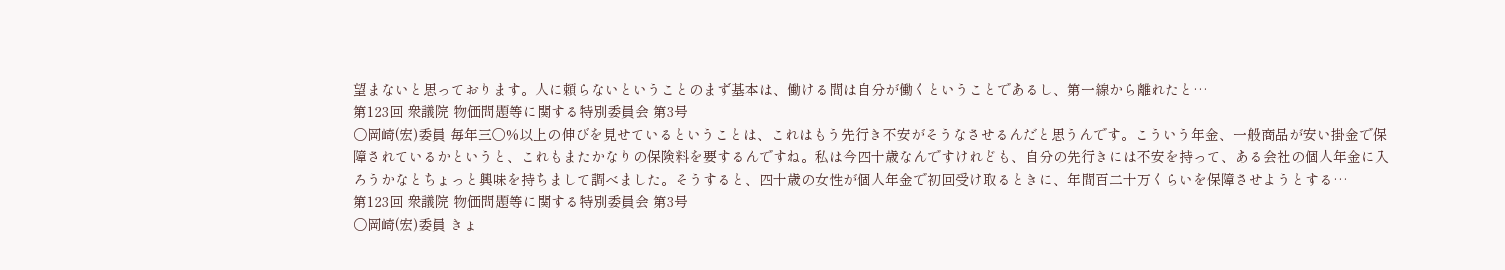望まないと思っております。人に頼らないということのまず基本は、働ける間は自分が働くということであるし、第一線から離れたと…
第123回 衆議院 物価問題等に関する特別委員会 第3号
○岡崎(宏)委員 毎年三〇%以上の伸びを見せているということは、これはもう先行き不安がそうなさせるんだと思うんです。こういう年金、一般商品が安い掛金で保障されているかというと、これもまたかなりの保険料を要するんですね。私は今四十歳なんですけれども、自分の先行きには不安を持って、ある会社の個人年金に入ろうかなとちょっと興味を持ちまして調べました。そうすると、四十歳の女性が個人年金で初回受け取るときに、年間百二十万くらいを保障させようとする…
第123回 衆議院 物価問題等に関する特別委員会 第3号
○岡崎(宏)委員 きょ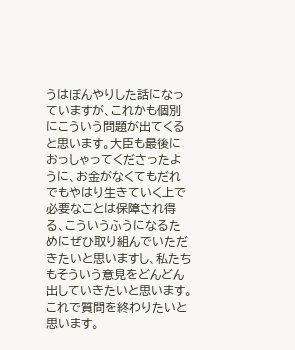うはぼんやりした話になっていますが、これかも個別にこういう問題が出てくると思います。大臣も最後におっしゃってくださったように、お金がなくてもだれでもやはり生きていく上で必要なことは保障され得る、こういうふうになるためにぜひ取り組んでいただきたいと思いますし、私たちもそういう意見をどんどん出していきたいと思います。 これで質問を終わりたいと思います。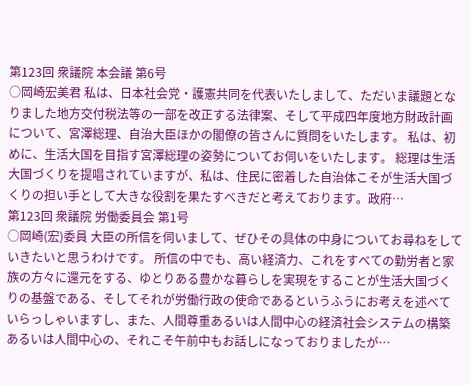第123回 衆議院 本会議 第6号
○岡崎宏美君 私は、日本社会党・護憲共同を代表いたしまして、ただいま議題となりました地方交付税法等の一部を改正する法律案、そして平成四年度地方財政計画について、宮澤総理、自治大臣ほかの閣僚の皆さんに質問をいたします。 私は、初めに、生活大国を目指す宮澤総理の姿勢についてお伺いをいたします。 総理は生活大国づくりを提唱されていますが、私は、住民に密着した自治体こそが生活大国づくりの担い手として大きな役割を果たすべきだと考えております。政府…
第123回 衆議院 労働委員会 第1号
○岡崎(宏)委員 大臣の所信を伺いまして、ぜひその具体の中身についてお尋ねをしていきたいと思うわけです。 所信の中でも、高い経済力、これをすべての勤労者と家族の方々に還元をする、ゆとりある豊かな暮らしを実現をすることが生活大国づくりの基盤である、そしてそれが労働行政の使命であるというふうにお考えを述べていらっしゃいますし、また、人間尊重あるいは人間中心の経済社会システムの構築あるいは人間中心の、それこそ午前中もお話しになっておりましたが…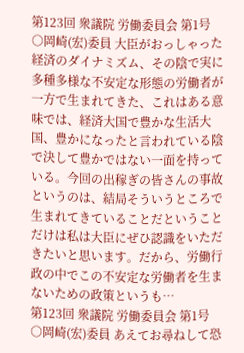第123回 衆議院 労働委員会 第1号
○岡崎(宏)委員 大臣がおっしゃった経済のダイナミズム、その陰で実に多種多様な不安定な形態の労働者が一方で生まれてきた、これはある意味では、経済大国で豊かな生活大国、豊かになったと言われている陰で決して豊かではない一面を持っている。今回の出稼ぎの皆さんの事故というのは、結局そういうところで生まれてきていることだということだけは私は大臣にぜひ認識をいただきたいと思います。だから、労働行政の中でこの不安定な労働者を生まないための政策というも…
第123回 衆議院 労働委員会 第1号
○岡崎(宏)委員 あえてお尋ねして恐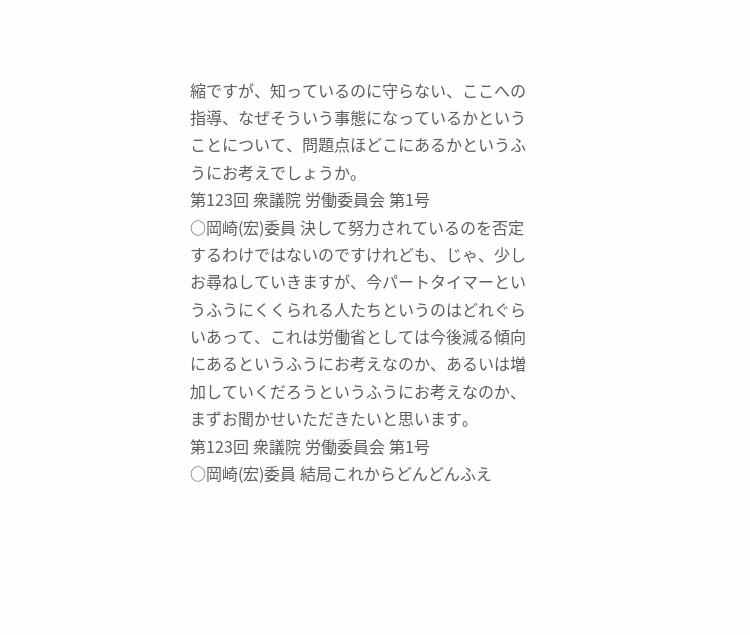縮ですが、知っているのに守らない、ここへの指導、なぜそういう事態になっているかということについて、問題点ほどこにあるかというふうにお考えでしょうか。
第123回 衆議院 労働委員会 第1号
○岡崎(宏)委員 決して努力されているのを否定するわけではないのですけれども、じゃ、少しお尋ねしていきますが、今パートタイマーというふうにくくられる人たちというのはどれぐらいあって、これは労働省としては今後減る傾向にあるというふうにお考えなのか、あるいは増加していくだろうというふうにお考えなのか、まずお聞かせいただきたいと思います。
第123回 衆議院 労働委員会 第1号
○岡崎(宏)委員 結局これからどんどんふえ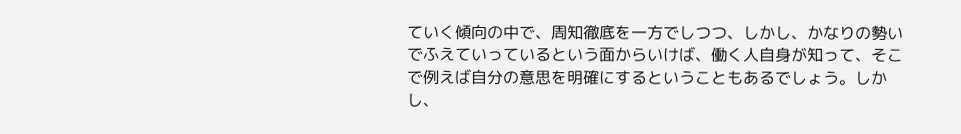ていく傾向の中で、周知徹底を一方でしつつ、しかし、かなりの勢いでふえていっているという面からいけば、働く人自身が知って、そこで例えば自分の意思を明確にするということもあるでしょう。しかし、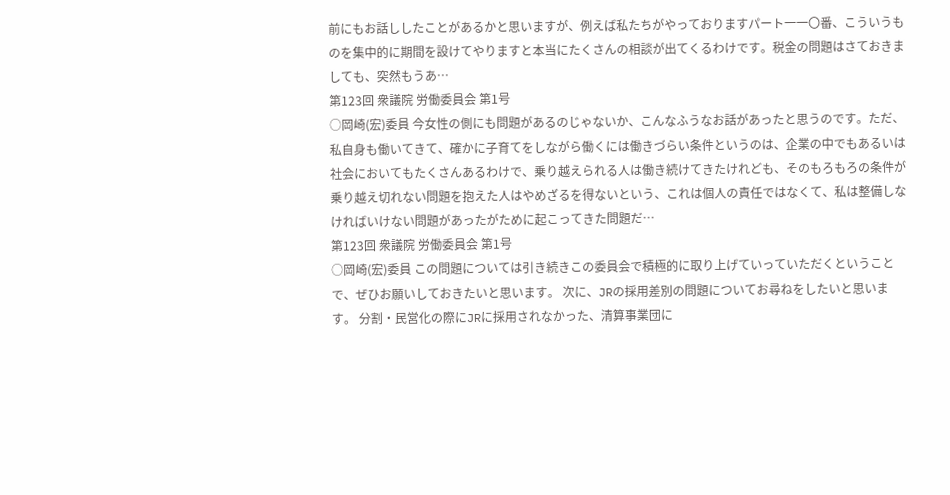前にもお話ししたことがあるかと思いますが、例えば私たちがやっておりますパート一一〇番、こういうものを集中的に期間を設けてやりますと本当にたくさんの相談が出てくるわけです。税金の問題はさておきましても、突然もうあ…
第123回 衆議院 労働委員会 第1号
○岡崎(宏)委員 今女性の側にも問題があるのじゃないか、こんなふうなお話があったと思うのです。ただ、私自身も働いてきて、確かに子育てをしながら働くには働きづらい条件というのは、企業の中でもあるいは社会においてもたくさんあるわけで、乗り越えられる人は働き続けてきたけれども、そのもろもろの条件が乗り越え切れない問題を抱えた人はやめざるを得ないという、これは個人の責任ではなくて、私は整備しなければいけない問題があったがために起こってきた問題だ…
第123回 衆議院 労働委員会 第1号
○岡崎(宏)委員 この問題については引き続きこの委員会で積極的に取り上げていっていただくということで、ぜひお願いしておきたいと思います。 次に、JRの採用差別の問題についてお尋ねをしたいと思います。 分割・民営化の際にJRに採用されなかった、清算事業団に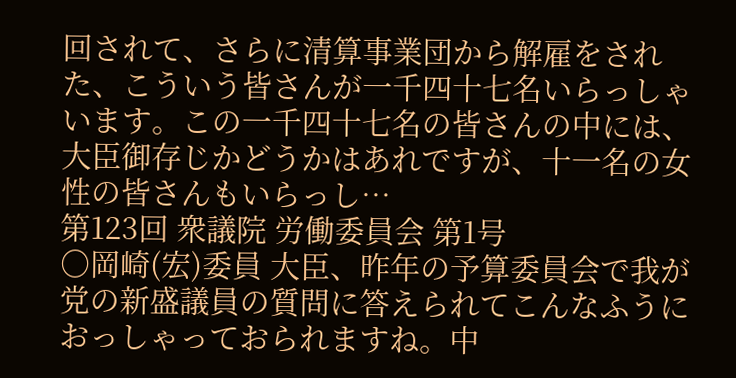回されて、さらに清算事業団から解雇をされた、こういう皆さんが一千四十七名いらっしゃいます。この一千四十七名の皆さんの中には、大臣御存じかどうかはあれですが、十一名の女性の皆さんもいらっし…
第123回 衆議院 労働委員会 第1号
○岡崎(宏)委員 大臣、昨年の予算委員会で我が党の新盛議員の質問に答えられてこんなふうにおっしゃっておられますね。中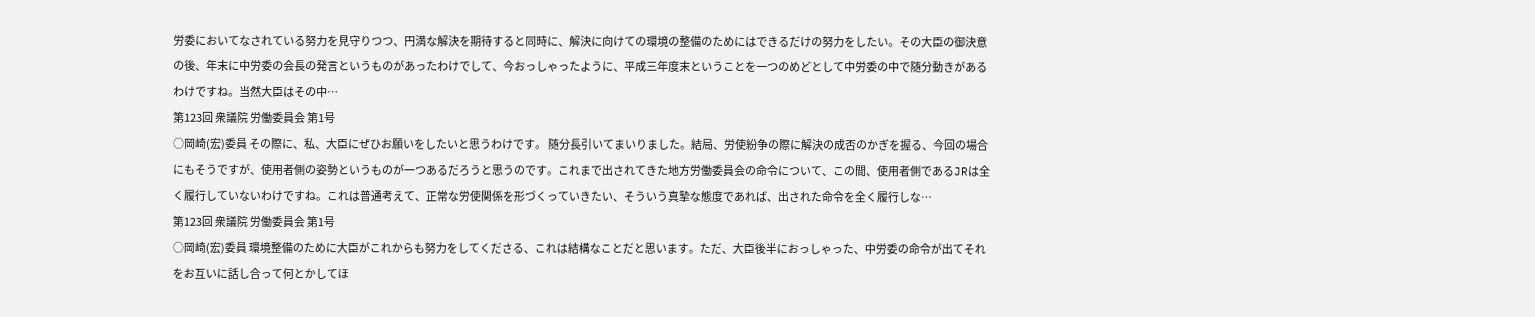労委においてなされている努力を見守りつつ、円満な解決を期待すると同時に、解決に向けての環境の整備のためにはできるだけの努力をしたい。その大臣の御決意の後、年末に中労委の会長の発言というものがあったわけでして、今おっしゃったように、平成三年度末ということを一つのめどとして中労委の中で随分動きがあるわけですね。当然大臣はその中…
第123回 衆議院 労働委員会 第1号
○岡崎(宏)委員 その際に、私、大臣にぜひお願いをしたいと思うわけです。 随分長引いてまいりました。結局、労使紛争の際に解決の成否のかぎを握る、今回の場合にもそうですが、使用者側の姿勢というものが一つあるだろうと思うのです。これまで出されてきた地方労働委員会の命令について、この間、使用者側であるJRは全く履行していないわけですね。これは普通考えて、正常な労使関係を形づくっていきたい、そういう真摯な態度であれば、出された命令を全く履行しな…
第123回 衆議院 労働委員会 第1号
○岡崎(宏)委員 環境整備のために大臣がこれからも努力をしてくださる、これは結構なことだと思います。ただ、大臣後半におっしゃった、中労委の命令が出てそれをお互いに話し合って何とかしてほ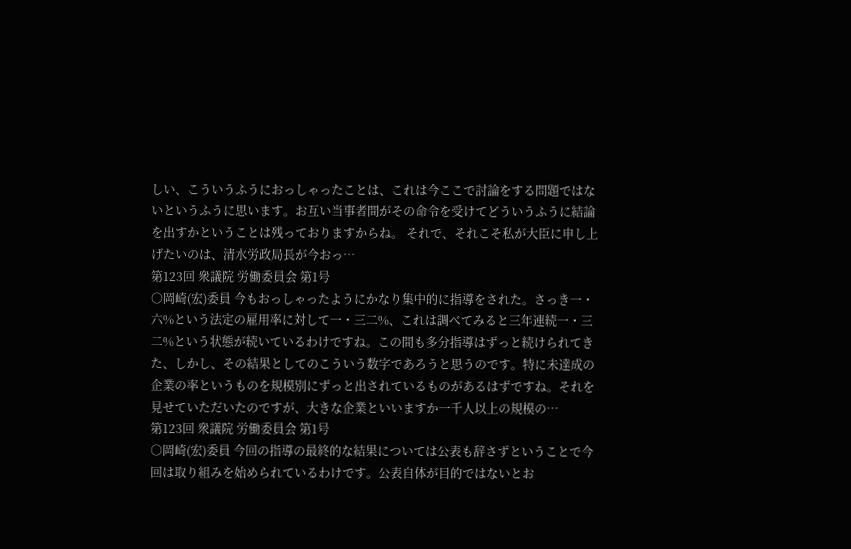しい、こういうふうにおっしゃったことは、これは今ここで討論をする問題ではないというふうに思います。お互い当事者間がその命令を受けてどういうふうに結論を出すかということは残っておりますからね。 それで、それこそ私が大臣に申し上げたいのは、清水労政局長が今おっ…
第123回 衆議院 労働委員会 第1号
○岡崎(宏)委員 今もおっしゃったようにかなり集中的に指導をされた。さっき一・六%という法定の雇用率に対して一・三二%、これは調べてみると三年連続一・三二%という状態が続いているわけですね。この間も多分指導はずっと続けられてきた、しかし、その結果としてのこういう数字であろうと思うのです。特に未達成の企業の率というものを規模別にずっと出されているものがあるはずですね。それを見せていただいたのですが、大きな企業といいますか一千人以上の規模の…
第123回 衆議院 労働委員会 第1号
○岡崎(宏)委員 今回の指導の最終的な結果については公表も辞さずということで今回は取り組みを始められているわけです。公表自体が目的ではないとお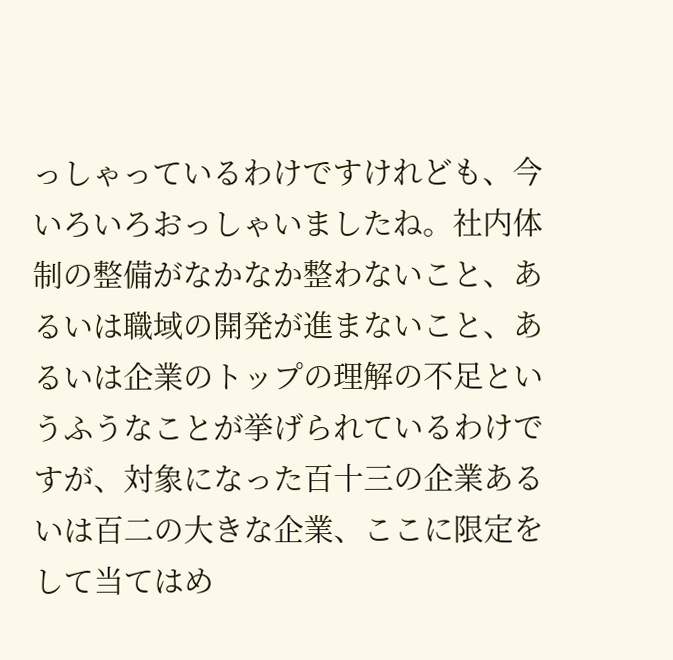っしゃっているわけですけれども、今いろいろおっしゃいましたね。社内体制の整備がなかなか整わないこと、あるいは職域の開発が進まないこと、あるいは企業のトップの理解の不足というふうなことが挙げられているわけですが、対象になった百十三の企業あるいは百二の大きな企業、ここに限定をして当てはめ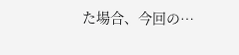た場合、今回の…